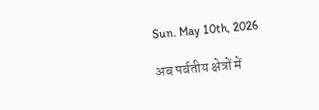Sun. May 10th, 2026

अब पर्वतीय क्षेत्रों में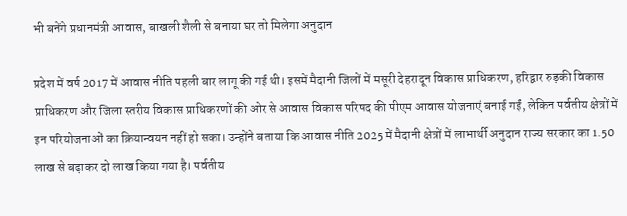भी बनेंगे प्रधानमंत्री आवास, बाखली शैली से बनाया घर तो मिलेगा अनुदान

प्रदेश में वर्ष 2017 में आवास नीति पहली बार लागू की गई थी। इसमें मैदानी जिलों में मसूरी देहरादून विकास प्राधिकरण, हरिद्वार रुड़की विकास प्राधिकरण और जिला स्तरीय विकास प्राधिकरणों की ओर से आवास विकास परिषद की पीएम आवास योजनाएं बनाई गईं, लेकिन पर्वतीय क्षेत्रों में इन परियोजनाओं का क्रियान्वयन नहीं हो सका। उन्होंने बताया कि आवास नीति 2025 में मैदानी क्षेत्रों में लाभार्थी अनुदान राज्य सरकार का 1.50 लाख से बढ़ाकर दो लाख किया गया है। पर्वतीय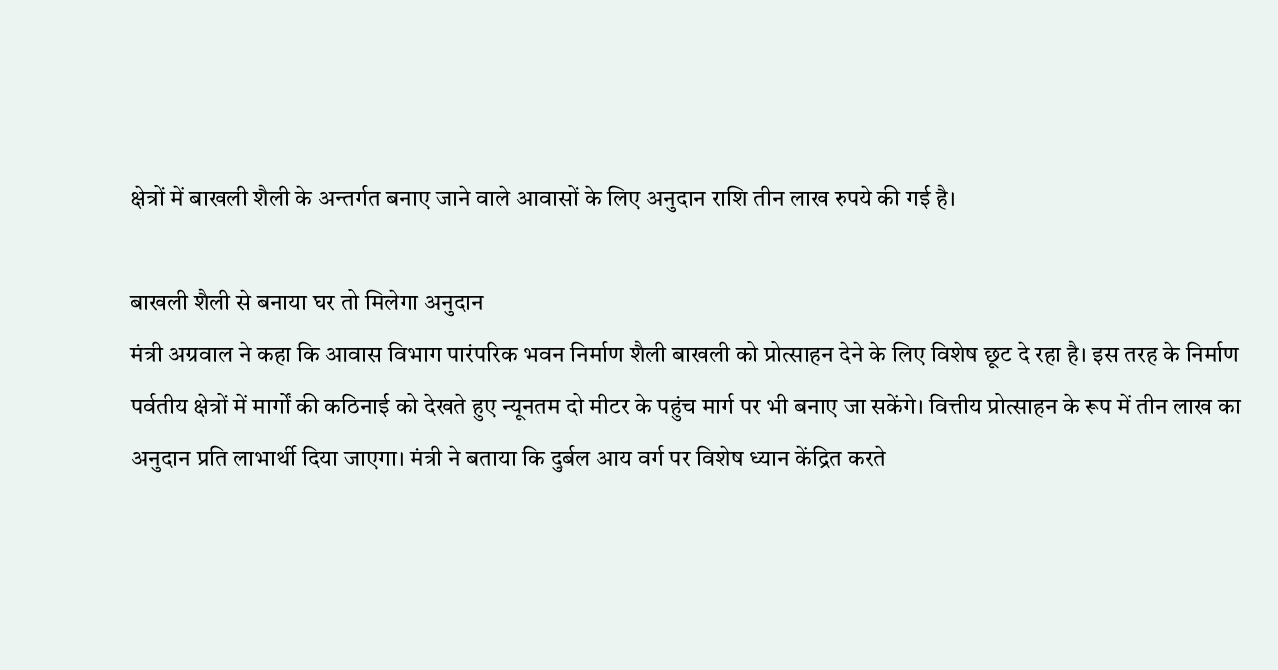क्षेत्रों में बाखली शैली के अन्तर्गत बनाए जाने वाले आवासों के लिए अनुदान राशि तीन लाख रुपये की गई है।

बाखली शैली से बनाया घर तो मिलेगा अनुदान
मंत्री अग्रवाल ने कहा कि आवास विभाग पारंपरिक भवन निर्माण शैली बाखली को प्रोत्साहन देने के लिए विशेष छूट दे रहा है। इस तरह के निर्माण पर्वतीय क्षेत्रों में मार्गों की कठिनाई को देखते हुए न्यूनतम दो मीटर के पहुंच मार्ग पर भी बनाए जा सकेंगे। वित्तीय प्रोत्साहन के रूप में तीन लाख का अनुदान प्रति लाभार्थी दिया जाएगा। मंत्री ने बताया कि दुर्बल आय वर्ग पर विशेष ध्यान केंद्रित करते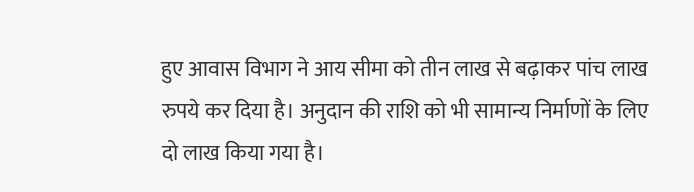हुए आवास विभाग ने आय सीमा को तीन लाख से बढ़ाकर पांच लाख रुपये कर दिया है। अनुदान की राशि को भी सामान्य निर्माणों के लिए दो लाख किया गया है।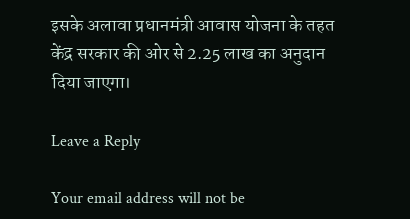इसके अलावा प्रधानमंत्री आवास योजना के तहत केंद्र सरकार की ओर से 2.25 लाख का अनुदान दिया जाएगा।

Leave a Reply

Your email address will not be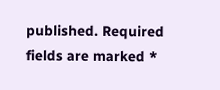published. Required fields are marked *